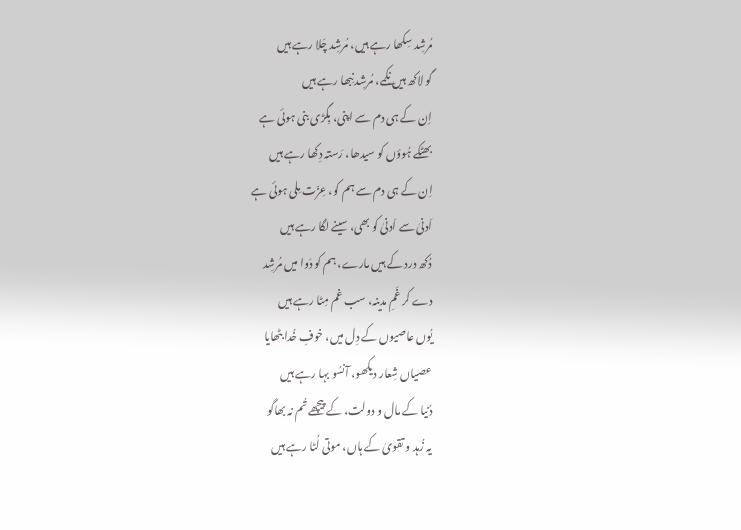مُرشِد سِکھا رہے ہیں، مُرشِد چَلا رہے ہیں
گو لاکھ ہیں نِکمے، مُرشِد نِبھا رہے ہیں
اِن کے ہی دم سے اپنی، بِگڑی بنی ہوئی ہے
بھٹکے ہُوؤں کو سیدھا، رَستہ دِکھا رہے ہیں
اِن کے ہی دم سے ہم کو، عِزّت مِلی ہوئی ہے
اَدنیٰ سے اَدنیٰ کو بھی، سینے لگا رہے ہیں
دُکھ درد کے ہیں مارے، ہم کو دَوا میں مُرشِد
دے کر غَمِ مدینہ، سب غم مِٹا رہے ہیں
یُوں عاصیوں کے دِل میں، خوفِ خُدا بٹھایا
عصیاں شِعار دیکھو، آنسُو بہا رہے ہیں
دُنیا کے مال و دولت، کے پیچھے تُم نہ بھاگو
یہ زُہد و تقویٰ کے ہاں، موتی لُٹا رہے ہیں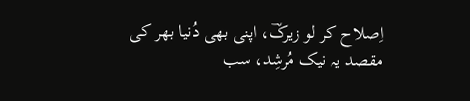اِصلاح کر لو زیرکؔ، اپنی بھی دُنیا بھر کی
مقصد یہ نیک مُرشِد، سب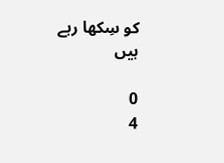کو سِکھا رہے ہیں

0
4